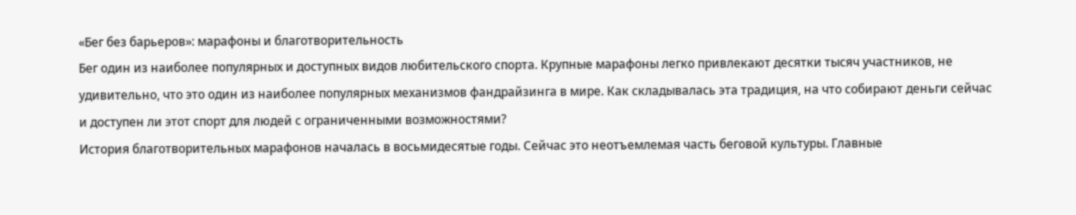«Бег без барьеров»: марафоны и благотворительность
Бег один из наиболее популярных и доступных видов любительского спорта. Крупные марафоны легко привлекают десятки тысяч участников, не удивительно, что это один из наиболее популярных механизмов фандрайзинга в мире. Как складывалась эта традиция, на что собирают деньги сейчас и доступен ли этот спорт для людей с ограниченными возможностями?
История благотворительных марафонов началась в восьмидесятые годы. Сейчас это неотъемлемая часть беговой культуры. Главные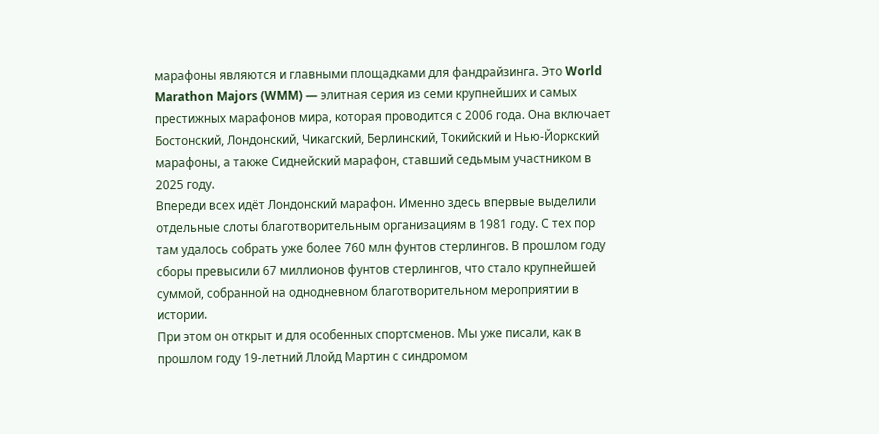марафоны являются и главными площадками для фандрайзинга. Это World Marathon Majors (WMM) — элитная серия из семи крупнейших и самых престижных марафонов мира, которая проводится с 2006 года. Она включает Бостонский, Лондонский, Чикагский, Берлинский, Токийский и Нью-Йоркский марафоны, а также Сиднейский марафон, ставший седьмым участником в 2025 году.
Впереди всех идёт Лондонский марафон. Именно здесь впервые выделили отдельные слоты благотворительным организациям в 1981 году. С тех пор там удалось собрать уже более 760 млн фунтов стерлингов. В прошлом году сборы превысили 67 миллионов фунтов стерлингов, что стало крупнейшей суммой, собранной на однодневном благотворительном мероприятии в истории.
При этом он открыт и для особенных спортсменов. Мы уже писали, как в прошлом году 19-летний Ллойд Мартин с синдромом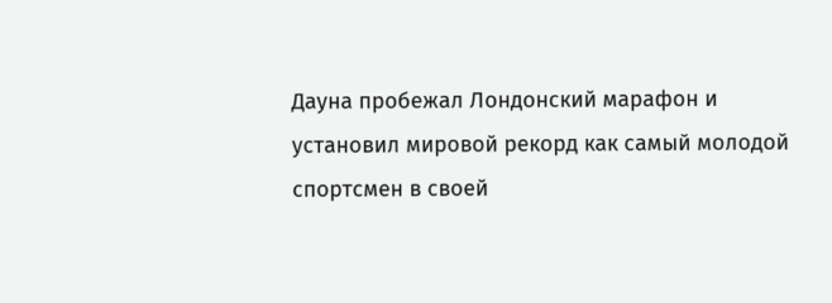Дауна пробежал Лондонский марафон и установил мировой рекорд как самый молодой спортсмен в своей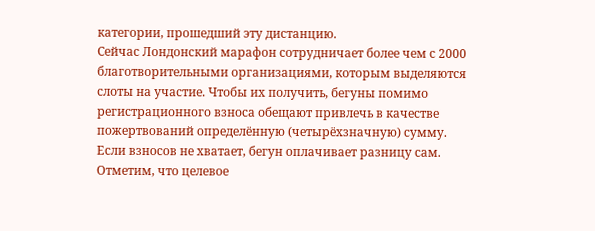категории, прошедший эту дистанцию.
Сейчас Лондонский марафон сотрудничает более чем с 2000 благотворительными организациями, которым выделяются слоты на участие. Чтобы их получить, бегуны помимо регистрационного взноса обещают привлечь в качестве пожертвований определённую (четырёхзначную) сумму. Если взносов не хватает, бегун оплачивает разницу сам. Отметим, что целевое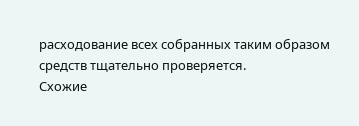расходование всех собранных таким образом средств тщательно проверяется.
Схожие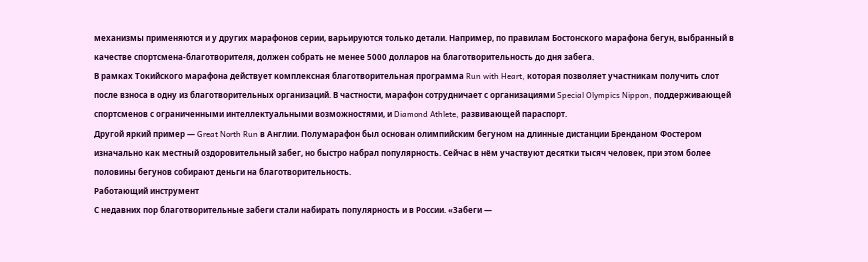механизмы применяются и у других марафонов серии, варьируются только детали. Например, по правилам Бостонского марафона бегун, выбранный в качестве спортсмена-благотворителя, должен собрать не менее 5000 долларов на благотворительность до дня забега.
В рамках Токийского марафона действует комплексная благотворительная программа Run with Heart, которая позволяет участникам получить слот после взноса в одну из благотворительных организаций. В частности, марафон сотрудничает с организациями Special Olympics Nippon, поддерживающей спортсменов с ограниченными интеллектуальными возможностями, и Diamond Athlete, развивающей параспорт.
Другой яркий пример — Great North Run в Англии. Полумарафон был основан олимпийским бегуном на длинные дистанции Бренданом Фостером изначально как местный оздоровительный забег, но быстро набрал популярность. Сейчас в нём участвуют десятки тысяч человек, при этом более половины бегунов собирают деньги на благотворительность.
Работающий инструмент
С недавних пор благотворительные забеги стали набирать популярность и в России. «Забеги —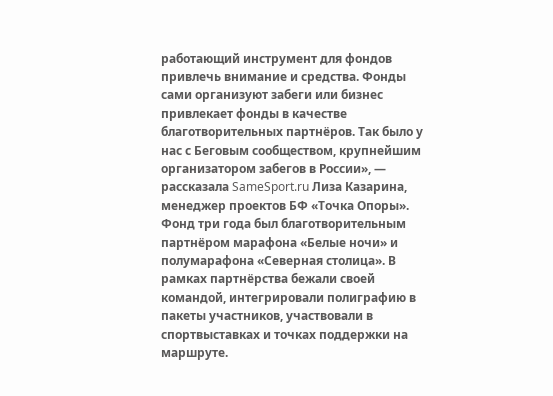работающий инструмент для фондов привлечь внимание и средства. Фонды сами организуют забеги или бизнес привлекает фонды в качестве благотворительных партнёров. Так было у нас с Беговым сообществом, крупнейшим организатором забегов в России», — рассказала SameSport.ru Лиза Казарина, менеджер проектов БФ «Точка Опоры».
Фонд три года был благотворительным партнёром марафона «Белые ночи» и полумарафона «Северная столица». В рамках партнёрства бежали своей командой, интегрировали полиграфию в пакеты участников, участвовали в спортвыставках и точках поддержки на маршруте.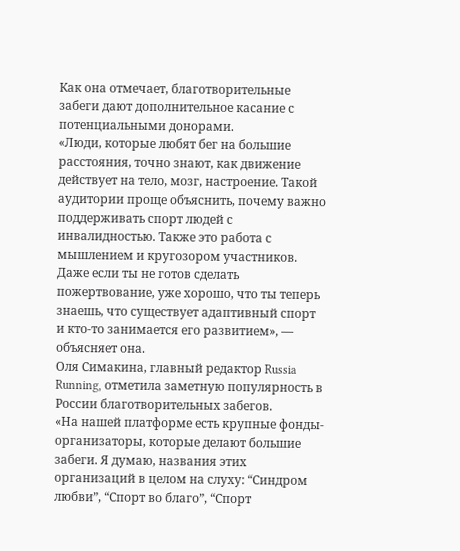Как она отмечает, благотворительные забеги дают дополнительное касание с потенциальными донорами.
«Люди, которые любят бег на большие расстояния, точно знают, как движение действует на тело, мозг, настроение. Такой аудитории проще объяснить, почему важно поддерживать спорт людей с инвалидностью. Также это работа с мышлением и кругозором участников. Даже если ты не готов сделать пожертвование, уже хорошо, что ты теперь знаешь, что существует адаптивный спорт и кто-то занимается его развитием», — объясняет она.
Оля Симакина, главный редактор Russia Running, отметила заметную популярность в России благотворительных забегов.
«На нашей платформе есть крупные фонды-организаторы, которые делают большие забеги. Я думаю, названия этих организаций в целом на слуху: “Синдром любви”, “Спорт во благо”, “Спорт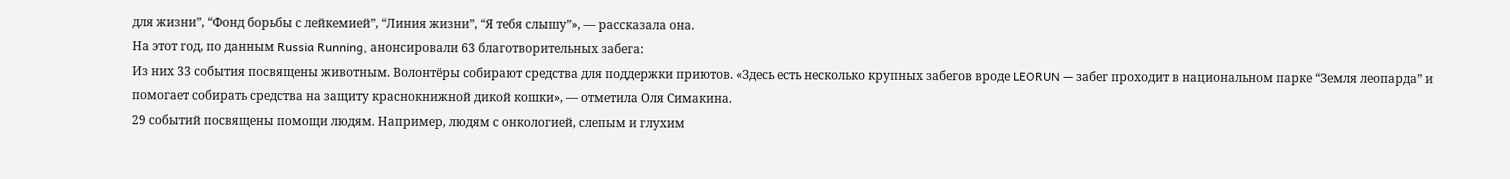для жизни”, “Фонд борьбы с лейкемией”, “Линия жизни”, “Я тебя слышу”», — рассказала она.
На этот год, по данным Russia Running, анонсировали 63 благотворительных забега:
Из них 33 события посвящены животным. Волонтёры собирают средства для поддержки приютов. «Здесь есть несколько крупных забегов вроде LEORUN — забег проходит в национальном парке “Земля леопарда” и помогает собирать средства на защиту краснокнижной дикой кошки», — отметила Оля Симакина.
29 событий посвящены помощи людям. Например, людям с онкологией, слепым и глухим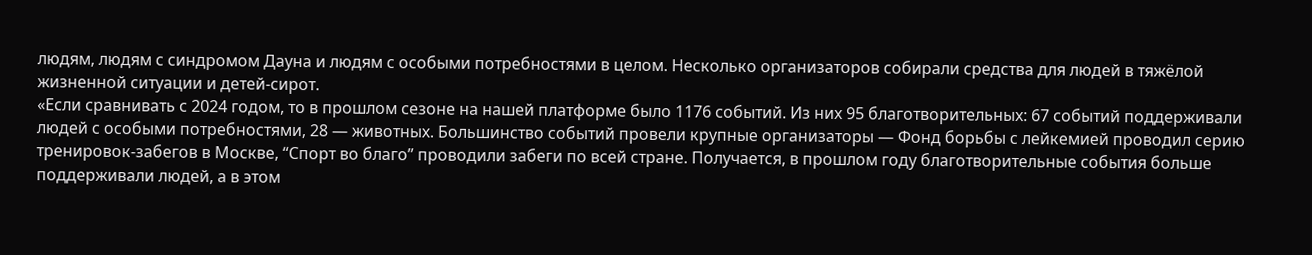людям, людям с синдромом Дауна и людям с особыми потребностями в целом. Несколько организаторов собирали средства для людей в тяжёлой жизненной ситуации и детей-сирот.
«Если сравнивать с 2024 годом, то в прошлом сезоне на нашей платформе было 1176 событий. Из них 95 благотворительных: 67 событий поддерживали людей с особыми потребностями, 28 — животных. Большинство событий провели крупные организаторы — Фонд борьбы с лейкемией проводил серию тренировок-забегов в Москве, “Спорт во благо” проводили забеги по всей стране. Получается, в прошлом году благотворительные события больше поддерживали людей, а в этом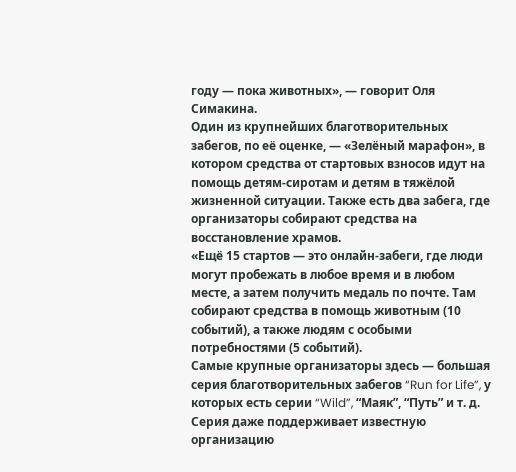году — пока животных», — говорит Оля Симакина.
Один из крупнейших благотворительных забегов, по её оценке, — «Зелёный марафон», в котором средства от стартовых взносов идут на помощь детям-сиротам и детям в тяжёлой жизненной ситуации. Также есть два забега, где организаторы собирают средства на восстановление храмов.
«Ещё 15 стартов — это онлайн-забеги, где люди могут пробежать в любое время и в любом месте, а затем получить медаль по почте. Там собирают средства в помощь животным (10 событий), а также людям с особыми потребностями (5 событий).
Самые крупные организаторы здесь — большая серия благотворительных забегов “Run for Life”, у которых есть серии “Wild”, “Маяк”, “Путь” и т. д. Серия даже поддерживает известную организацию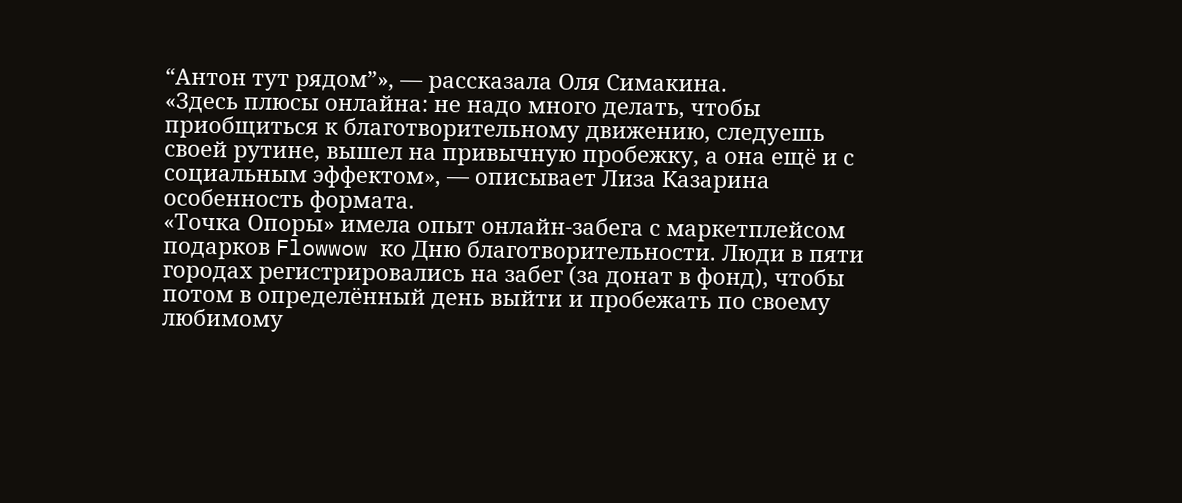“Антон тут рядом”», — рассказала Оля Симакина.
«Здесь плюсы онлайна: не надо много делать, чтобы приобщиться к благотворительному движению, следуешь своей рутине, вышел на привычную пробежку, а она ещё и с социальным эффектом», — описывает Лиза Казарина особенность формата.
«Точка Опоры» имела опыт онлайн-забега с маркетплейсом подарков Flowwow ко Дню благотворительности. Люди в пяти городах регистрировались на забег (за донат в фонд), чтобы потом в определённый день выйти и пробежать по своему любимому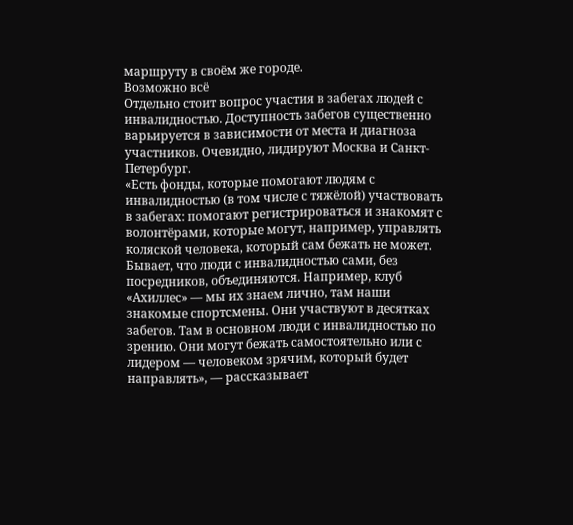маршруту в своём же городе.
Возможно всё
Отдельно стоит вопрос участия в забегах людей с инвалидностью. Доступность забегов существенно варьируется в зависимости от места и диагноза участников. Очевидно, лидируют Москва и Санкт-Петербург.
«Есть фонды, которые помогают людям с инвалидностью (в том числе с тяжёлой) участвовать в забегах: помогают регистрироваться и знакомят с волонтёрами, которые могут, например, управлять коляской человека, который сам бежать не может. Бывает, что люди с инвалидностью сами, без посредников, объединяются. Например, клуб «Ахиллес» — мы их знаем лично, там наши знакомые спортсмены. Они участвуют в десятках забегов. Там в основном люди с инвалидностью по зрению. Они могут бежать самостоятельно или с лидером — человеком зрячим, который будет направлять», — рассказывает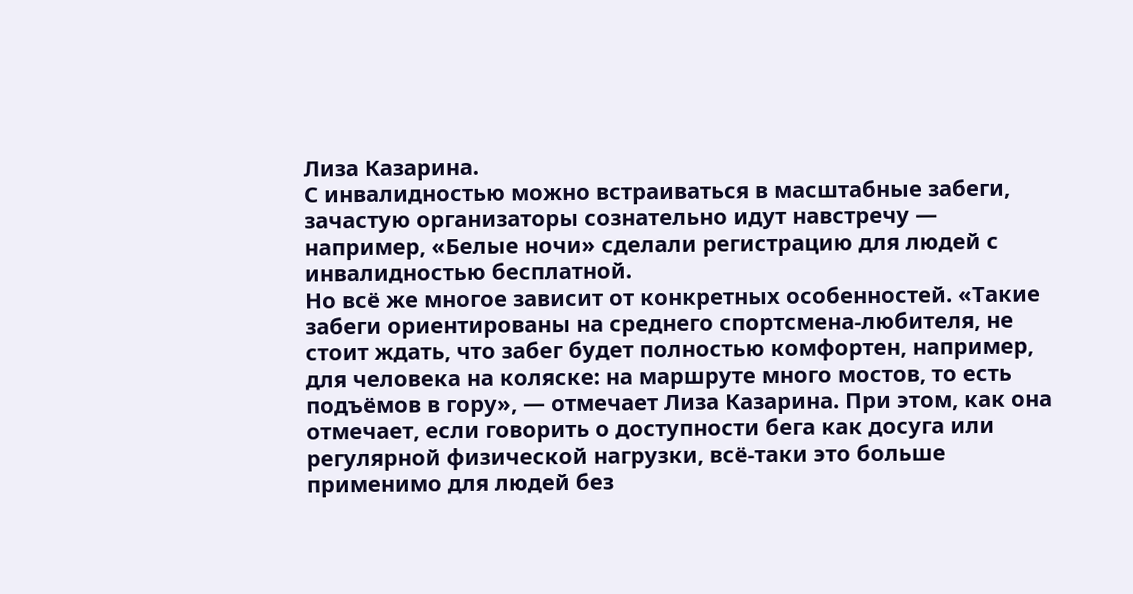Лиза Казарина.
С инвалидностью можно встраиваться в масштабные забеги, зачастую организаторы сознательно идут навстречу — например, «Белые ночи» сделали регистрацию для людей с инвалидностью бесплатной.
Но всё же многое зависит от конкретных особенностей. «Такие забеги ориентированы на среднего спортсмена-любителя, не стоит ждать, что забег будет полностью комфортен, например, для человека на коляске: на маршруте много мостов, то есть подъёмов в гору», — отмечает Лиза Казарина. При этом, как она отмечает, если говорить о доступности бега как досуга или регулярной физической нагрузки, всё-таки это больше применимо для людей без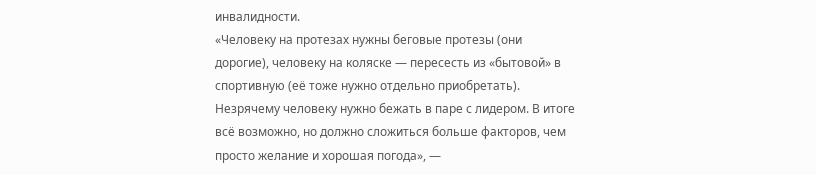инвалидности.
«Человеку на протезах нужны беговые протезы (они дорогие), человеку на коляске — пересесть из «бытовой» в спортивную (её тоже нужно отдельно приобретать). Незрячему человеку нужно бежать в паре с лидером. В итоге всё возможно, но должно сложиться больше факторов, чем просто желание и хорошая погода», —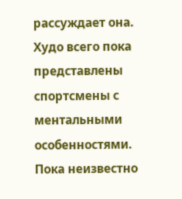рассуждает она.
Худо всего пока представлены спортсмены с ментальными особенностями. Пока неизвестно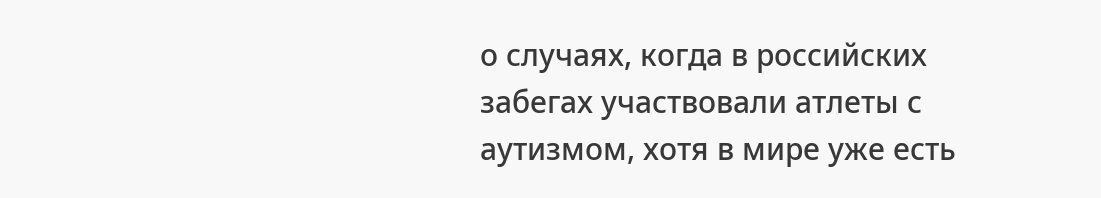о случаях, когда в российских забегах участвовали атлеты с аутизмом, хотя в мире уже есть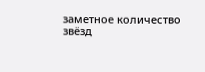заметное количество звёзд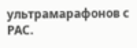ультрамарафонов с РАС.